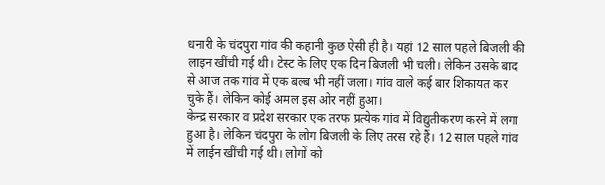धनारी के चंदपुरा गांव की कहानी कुछ ऐसी ही है। यहां 12 साल पहले बिजली की लाइन खींची गई थी। टेस्ट के लिए एक दिन बिजली भी चली। लेकिन उसके बाद से आज तक गांव में एक बल्ब भी नहीं जला। गांव वाले कई बार शिकायत कर चुके हैं। लेकिन कोई अमल इस ओर नहीं हुआ।
केन्द्र सरकार व प्रदेश सरकार एक तरफ प्रत्येक गांव में विद्युतीकरण करने में लगा हुआ है। लेकिन चंदपुरा के लोग बिजली के लिए तरस रहे हैं। 12 साल पहले गांव में लाईन खींची गई थी। लोगों को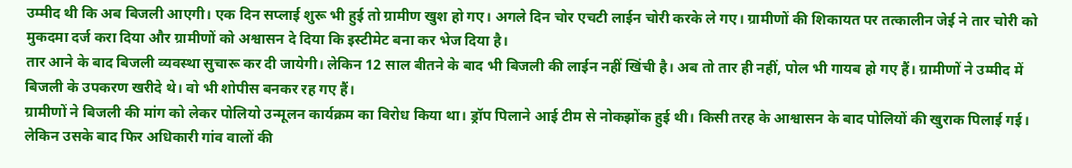उम्मीद थी कि अब बिजली आएगी। एक दिन सप्लाई शुरू भी हुई तो ग्रामीण खुश हो गए। अगले दिन चोर एचटी लाईन चोरी करके ले गए। ग्रामीणों की शिकायत पर तत्कालीन जेई ने तार चोरी को मुकदमा दर्ज करा दिया और ग्रामीणों को अश्वासन दे दिया कि इस्टीमेट बना कर भेज दिया है।
तार आने के बाद बिजली व्यवस्था सुचारू कर दी जायेगी। लेकिन 12 साल बीतने के बाद भी बिजली की लाईन नहीं खिंची है। अब तो तार ही नहीं, पोल भी गायब हो गए हैं। ग्रामीणों ने उम्मीद में बिजली के उपकरण खरीदे थे। वो भी शोपीस बनकर रह गए हैं।
ग्रामीणों ने बिजली की मांग को लेकर पोलियो उन्मूलन कार्यक्रम का विरोध किया था। ड्रॉप पिलाने आई टीम से नोकझोंक हुई थी। किसी तरह के आश्वासन के बाद पोलियों की खुराक पिलाई गई। लेकिन उसके बाद फिर अधिकारी गांव वालों की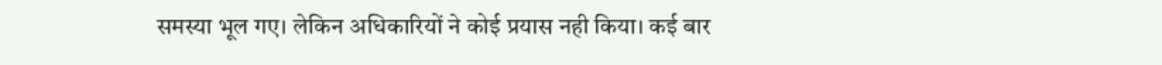समस्या भूल गए। लेकिन अधिकारियों ने कोई प्रयास नही किया। कई बार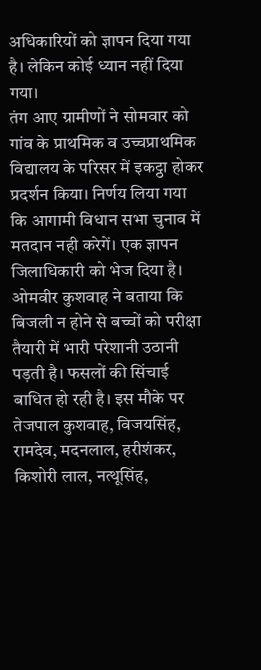अधिकारियों को ज्ञापन दिया गया है। लेकिन कोई ध्यान नहीं दिया गया।
तंग आए ग्रामीणों ने सोमवार को गांव के प्राथमिक व उच्चप्राथमिक विद्यालय के परिसर में इकट्ठा होकर प्रदर्शन किया। निर्णय लिया गया कि आगामी विधान सभा चुनाव में मतदान नही करेगें। एक ज्ञापन जिलाधिकारी को भेज दिया है। ओमवीर कुशवाह ने बताया कि बिजली न होने से बच्चों को परीक्षा तैयारी में भारी परेशानी उठानी पड़ती है। फसलों की सिंचाई बाधित हो रही है। इस मौके पर तेजपाल कुशवाह, विजयसिंह, रामदेव, मदनलाल, हरीशंकर, किशोरी लाल, नत्थूसिंह,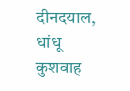दीनदयाल, धांधू कुशवाह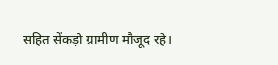सहित सेंकड़ो ग्रामीण मौजूद रहे।